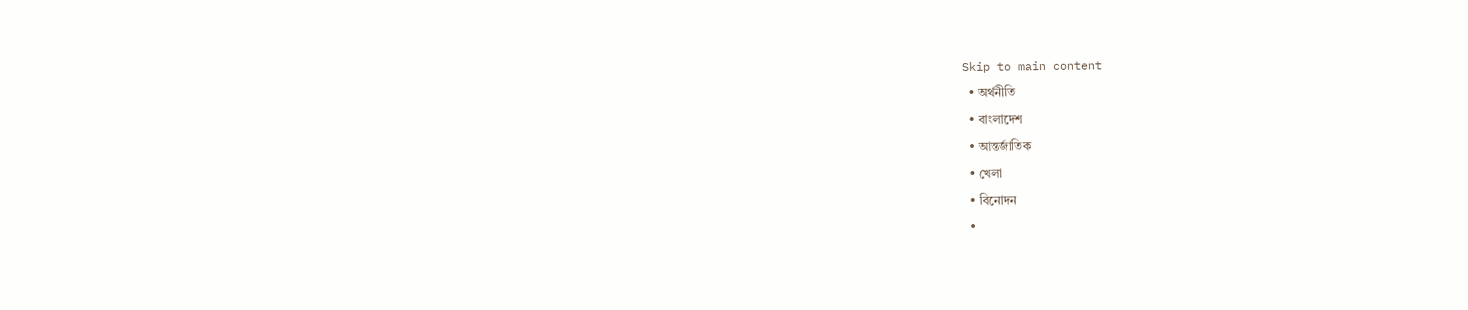Skip to main content
  • অর্থনীতি
  • বাংলাদেশ
  • আন্তর্জাতিক
  • খেলা
  • বিনোদন
  •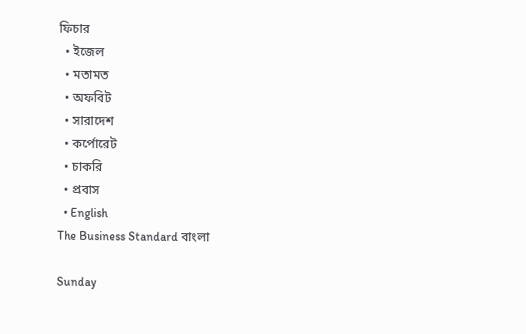ফিচার
  • ইজেল
  • মতামত
  • অফবিট
  • সারাদেশ
  • কর্পোরেট
  • চাকরি
  • প্রবাস
  • English
The Business Standard বাংলা

Sunday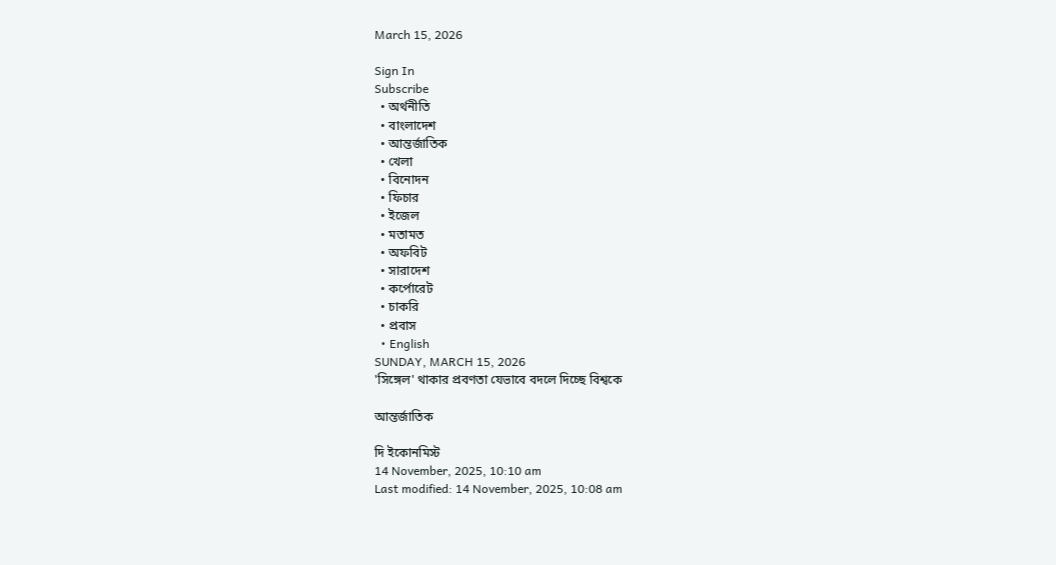March 15, 2026

Sign In
Subscribe
  • অর্থনীতি
  • বাংলাদেশ
  • আন্তর্জাতিক
  • খেলা
  • বিনোদন
  • ফিচার
  • ইজেল
  • মতামত
  • অফবিট
  • সারাদেশ
  • কর্পোরেট
  • চাকরি
  • প্রবাস
  • English
SUNDAY, MARCH 15, 2026
'সিঙ্গেল' থাকার প্রবণতা যেভাবে বদলে দিচ্ছে বিশ্বকে

আন্তর্জাতিক

দি ইকোনমিস্ট
14 November, 2025, 10:10 am
Last modified: 14 November, 2025, 10:08 am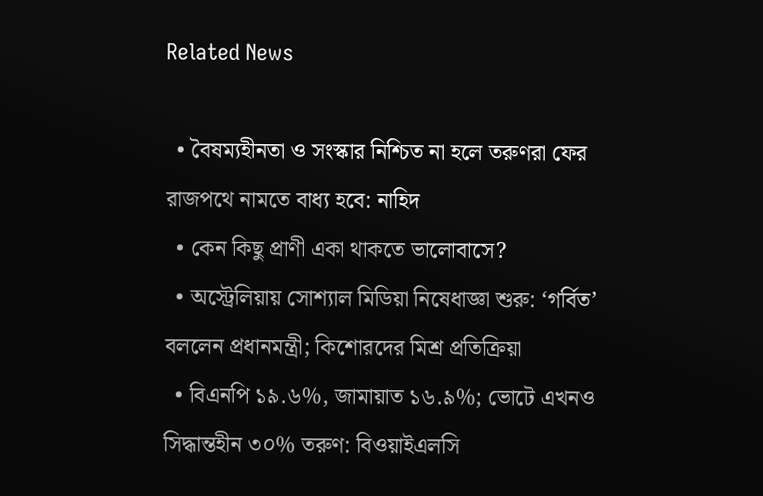Related News

  • বৈষম্যহীনতা ও সংস্কার নিশ্চিত না হলে তরুণরা ফের রাজপথে নামতে বাধ্য হবে: নাহিদ
  • কেন কিছু প্রাণী একা থাকতে ভালোবাসে?
  • অস্ট্রেলিয়ায় সোশ্যাল মিডিয়া নিষেধাজ্ঞা শুরু: ‘গর্বিত’ বললেন প্রধানমন্ত্রী; কিশোরদের মিশ্র প্রতিক্রিয়া
  • বিএনপি ১৯.৬%, জামায়াত ১৬.৯%; ভোটে এখনও সিদ্ধান্তহীন ৩০% তরুণ: বিওয়াইএলসি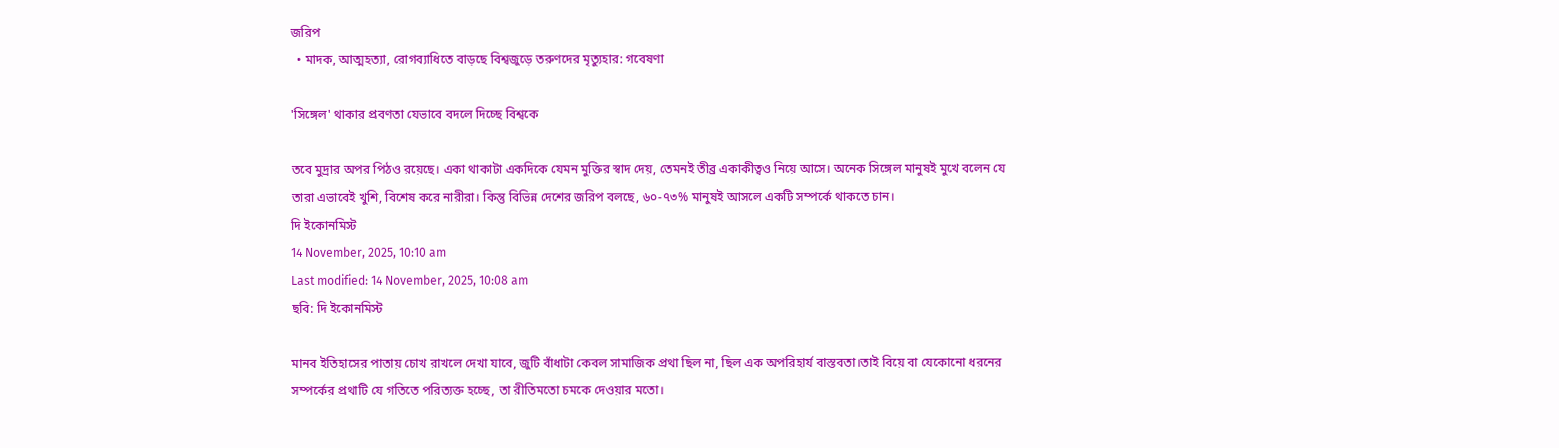জরিপ
  • মাদক, আত্মহত্যা, রোগব্যাধিতে বাড়ছে বিশ্বজুড়ে তরুণদের মৃত্যুহার: গবেষণা

'সিঙ্গেল' থাকার প্রবণতা যেভাবে বদলে দিচ্ছে বিশ্বকে

তবে মুদ্রার অপর পিঠও রয়েছে। একা থাকাটা একদিকে যেমন মুক্তির স্বাদ দেয়, তেমনই তীব্র একাকীত্বও নিয়ে আসে। অনেক সিঙ্গেল মানুষই মুখে বলেন যে তারা এভাবেই খুশি, বিশেষ করে নারীরা। কিন্তু বিভিন্ন দেশের জরিপ বলছে, ৬০-৭৩% মানুষই আসলে একটি সম্পর্কে থাকতে চান।
দি ইকোনমিস্ট
14 November, 2025, 10:10 am
Last modified: 14 November, 2025, 10:08 am
ছবি: দি ইকোনমিস্ট

মানব ইতিহাসের পাতায় চোখ রাখলে দেখা যাবে, জুটি বাঁধাটা কেবল সামাজিক প্রথা ছিল না, ছিল এক অপরিহার্য বাস্তবতা।তাই বিয়ে বা যেকোনো ধরনের সম্পর্কের প্রথাটি যে গতিতে পরিত্যক্ত হচ্ছে, তা রীতিমতো চমকে দেওয়ার মতো।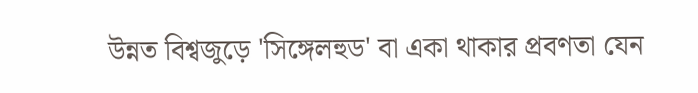উন্নত বিশ্বজুড়ে 'সিঙ্গেলহুড' বা একা থাকার প্রবণতা যেন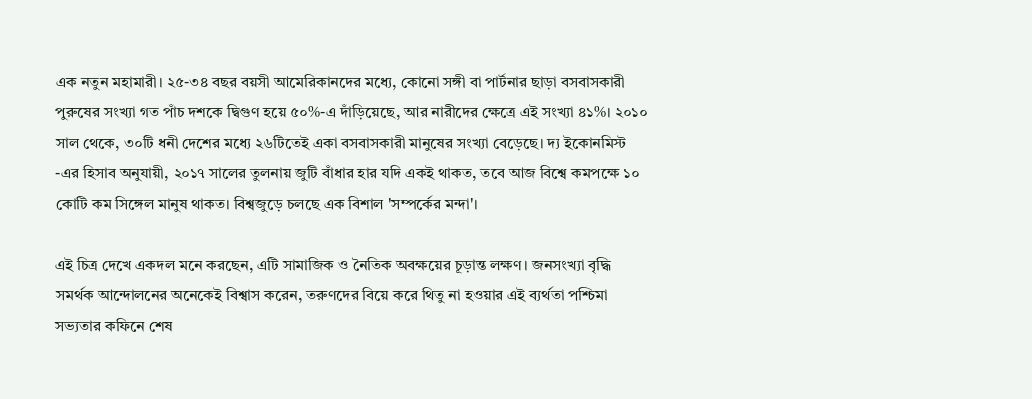এক নতুন মহামারী। ২৫-৩৪ বছর বয়সী আমেরিকানদের মধ্যে, কোনো সঙ্গী বা পার্টনার ছাড়া বসবাসকারী পুরুষের সংখ্যা গত পাঁচ দশকে দ্বিগুণ হয়ে ৫০%-এ দাঁড়িয়েছে, আর নারীদের ক্ষেত্রে এই সংখ্যা ৪১%। ২০১০ সাল থেকে, ৩০টি ধনী দেশের মধ্যে ২৬টিতেই একা বসবাসকারী মানুষের সংখ্যা বেড়েছে। দ্য ইকোনমিস্ট -এর হিসাব অনুযায়ী, ২০১৭ সালের তুলনায় জুটি বাঁধার হার যদি একই থাকত, তবে আজ বিশ্বে কমপক্ষে ১০ কোটি কম সিঙ্গেল মানুষ থাকত। বিশ্বজুড়ে চলছে এক বিশাল 'সম্পর্কের মন্দা'।

এই চিত্র দেখে একদল মনে করছেন, এটি সামাজিক ও নৈতিক অবক্ষয়ের চূড়ান্ত লক্ষণ। জনসংখ্যা বৃদ্ধি সমর্থক আন্দোলনের অনেকেই বিশ্বাস করেন, তরুণদের বিয়ে করে থিতু না হওয়ার এই ব্যর্থতা পশ্চিমা সভ্যতার কফিনে শেষ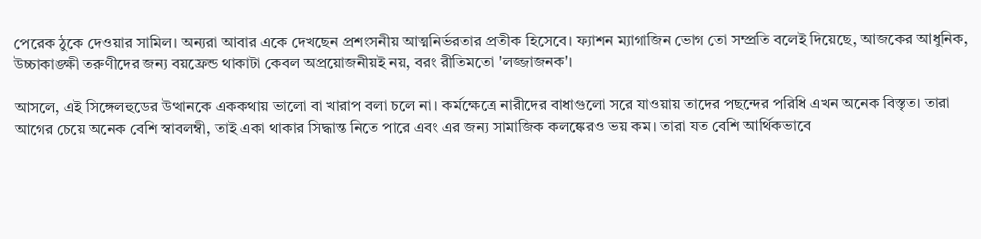পেরেক ঠুকে দেওয়ার সামিল। অন্যরা আবার একে দেখছেন প্রশংসনীয় আত্মনির্ভরতার প্রতীক হিসেবে। ফ্যাশন ম্যাগাজিন ভোগ তো সম্প্রতি বলেই দিয়েছে, আজকের আধুনিক, উচ্চাকাঙ্ক্ষী তরুণীদের জন্য বয়ফ্রেন্ড থাকাটা কেবল অপ্রয়োজনীয়ই নয়, বরং রীতিমতো 'লজ্জাজনক'।

আসলে, এই সিঙ্গেলহুডের উত্থানকে এককথায় ভালো বা খারাপ বলা চলে না। কর্মক্ষেত্রে নারীদের বাধাগুলো সরে যাওয়ায় তাদের পছন্দের পরিধি এখন অনেক বিস্তৃত। তারা আগের চেয়ে অনেক বেশি স্বাবলম্বী, তাই একা থাকার সিদ্ধান্ত নিতে পারে এবং এর জন্য সামাজিক কলঙ্কেরও ভয় কম। তারা যত বেশি আর্থিকভাবে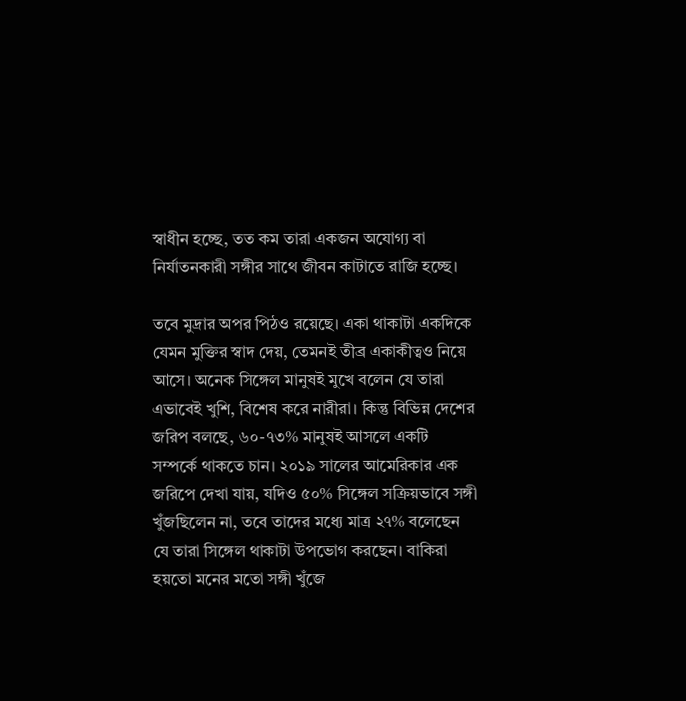স্বাধীন হচ্ছে, তত কম তারা একজন অযোগ্য বা নির্যাতনকারী সঙ্গীর সাথে জীবন কাটাতে রাজি হচ্ছে।

তবে মুদ্রার অপর পিঠও রয়েছে। একা থাকাটা একদিকে যেমন মুক্তির স্বাদ দেয়, তেমনই তীব্র একাকীত্বও নিয়ে আসে। অনেক সিঙ্গেল মানুষই মুখে বলেন যে তারা এভাবেই খুশি, বিশেষ করে নারীরা। কিন্তু বিভিন্ন দেশের জরিপ বলছে, ৬০-৭৩% মানুষই আসলে একটি সম্পর্কে থাকতে চান। ২০১৯ সালের আমেরিকার এক জরিপে দেখা যায়, যদিও ৫০% সিঙ্গেল সক্রিয়ভাবে সঙ্গী খুঁজছিলেন না, তবে তাদের মধ্যে মাত্র ২৭% বলেছেন যে তারা সিঙ্গেল থাকাটা উপভোগ করছেন। বাকিরা হয়তো মনের মতো সঙ্গী খুঁজে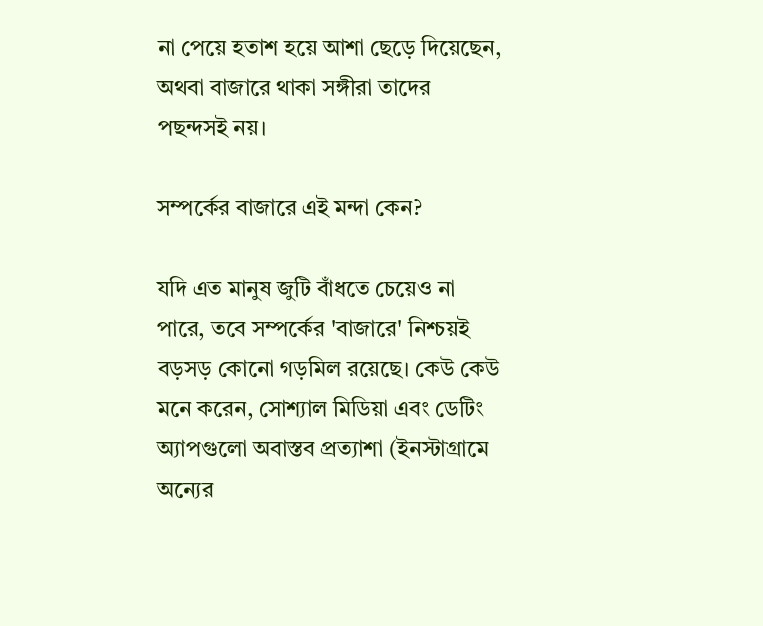না পেয়ে হতাশ হয়ে আশা ছেড়ে দিয়েছেন, অথবা বাজারে থাকা সঙ্গীরা তাদের পছন্দসই নয়।

সম্পর্কের বাজারে এই মন্দা কেন?

যদি এত মানুষ জুটি বাঁধতে চেয়েও না পারে, তবে সম্পর্কের 'বাজারে' নিশ্চয়ই বড়সড় কোনো গড়মিল রয়েছে। কেউ কেউ মনে করেন, সোশ্যাল মিডিয়া এবং ডেটিং অ্যাপগুলো অবাস্তব প্রত্যাশা (ইনস্টাগ্রামে অন্যের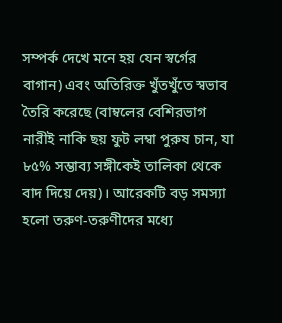সম্পর্ক দেখে মনে হয় যেন স্বর্গের বাগান) এবং অতিরিক্ত খুঁতখুঁতে স্বভাব তৈরি করেছে (বাম্বলের বেশিরভাগ নারীই নাকি ছয় ফুট লম্বা পুরুষ চান, যা ৮৫% সম্ভাব্য সঙ্গীকেই তালিকা থেকে বাদ দিয়ে দেয়)। আরেকটি বড় সমস্যা হলো তরুণ-তরুণীদের মধ্যে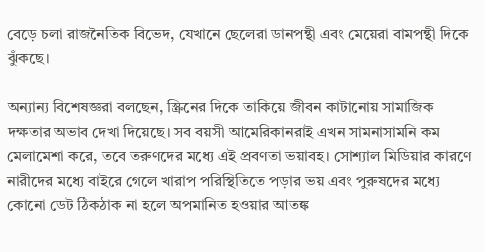বেড়ে চলা রাজনৈতিক বিভেদ, যেখানে ছেলেরা ডানপন্থী এবং মেয়েরা বামপন্থী দিকে ঝুঁকছে।

অন্যান্য বিশেষজ্ঞরা বলছেন, স্ক্রিনের দিকে তাকিয়ে জীবন কাটানোয় সামাজিক দক্ষতার অভাব দেখা দিয়েছে। সব বয়সী আমেরিকানরাই এখন সামনাসামনি কম মেলামেশা করে, তবে তরুণদের মধ্যে এই প্রবণতা ভয়াবহ। সোশ্যাল মিডিয়ার কারণে নারীদের মধ্যে বাইরে গেলে খারাপ পরিস্থিতিতে পড়ার ভয় এবং পুরুষদের মধ্যে কোনো ডেট ঠিকঠাক না হলে অপমানিত হওয়ার আতঙ্ক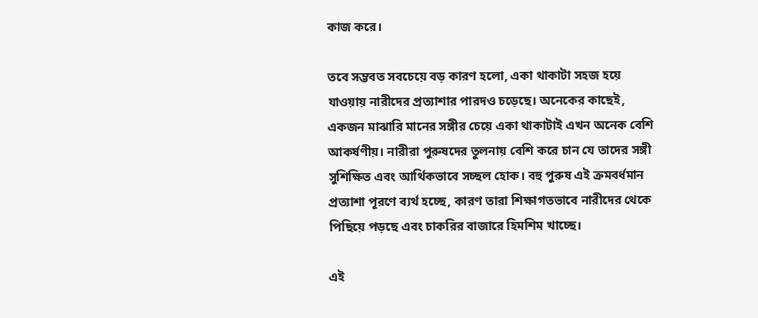কাজ করে।

তবে সম্ভবত সবচেয়ে বড় কারণ হলো, একা থাকাটা সহজ হয়ে যাওয়ায় নারীদের প্রত্যাশার পারদও চড়েছে। অনেকের কাছেই, একজন মাঝারি মানের সঙ্গীর চেয়ে একা থাকাটাই এখন অনেক বেশি আকর্ষণীয়। নারীরা পুরুষদের তুলনায় বেশি করে চান যে তাদের সঙ্গী সুশিক্ষিত এবং আর্থিকভাবে সচ্ছল হোক। বহু পুরুষ এই ক্রমবর্ধমান প্রত্যাশা পূরণে ব্যর্থ হচ্ছে, কারণ তারা শিক্ষাগতভাবে নারীদের থেকে পিছিয়ে পড়ছে এবং চাকরির বাজারে হিমশিম খাচ্ছে।

এই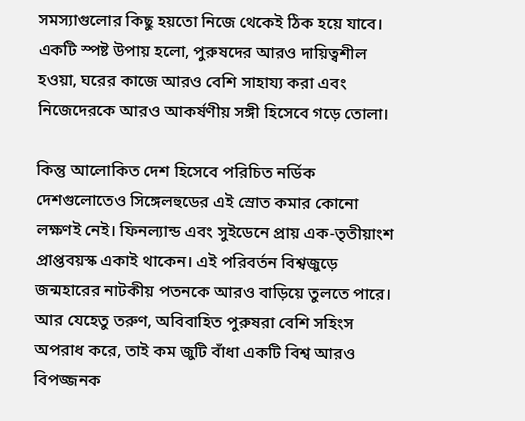সমস্যাগুলোর কিছু হয়তো নিজে থেকেই ঠিক হয়ে যাবে। একটি স্পষ্ট উপায় হলো, পুরুষদের আরও দায়িত্বশীল হওয়া, ঘরের কাজে আরও বেশি সাহায্য করা এবং নিজেদেরকে আরও আকর্ষণীয় সঙ্গী হিসেবে গড়ে তোলা।

কিন্তু আলোকিত দেশ হিসেবে পরিচিত নর্ডিক দেশগুলোতেও সিঙ্গেলহুডের এই স্রোত কমার কোনো লক্ষণই নেই। ফিনল্যান্ড এবং সুইডেনে প্রায় এক-তৃতীয়াংশ প্রাপ্তবয়স্ক একাই থাকেন। এই পরিবর্তন বিশ্বজুড়ে জন্মহারের নাটকীয় পতনকে আরও বাড়িয়ে তুলতে পারে। আর যেহেতু তরুণ, অবিবাহিত পুরুষরা বেশি সহিংস অপরাধ করে, তাই কম জুটি বাঁধা একটি বিশ্ব আরও বিপজ্জনক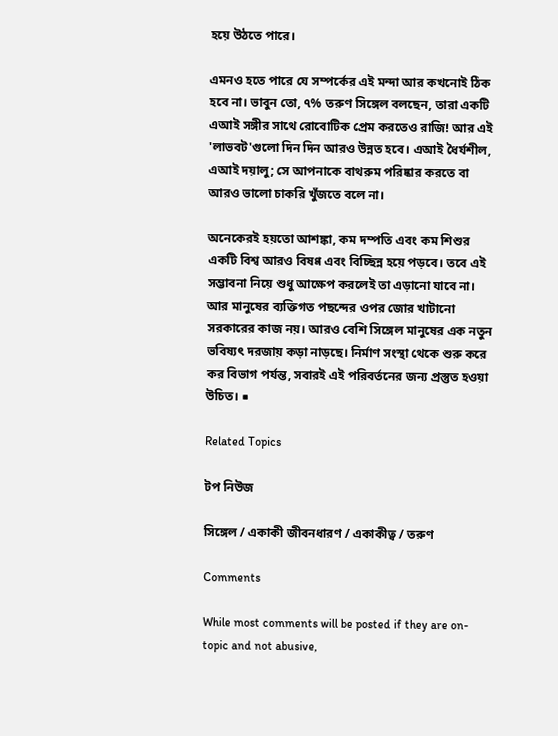হয়ে উঠতে পারে।

এমনও হতে পারে যে সম্পর্কের এই মন্দা আর কখনোই ঠিক হবে না। ভাবুন তো, ৭% তরুণ সিঙ্গেল বলছেন, তারা একটি এআই সঙ্গীর সাথে রোবোটিক প্রেম করতেও রাজি! আর এই 'লাভবট'গুলো দিন দিন আরও উন্নত হবে। এআই ধৈর্যশীল, এআই দয়ালু; সে আপনাকে বাথরুম পরিষ্কার করতে বা আরও ভালো চাকরি খুঁজতে বলে না।

অনেকেরই হয়তো আশঙ্কা, কম দম্পতি এবং কম শিশুর একটি বিশ্ব আরও বিষণ্ণ এবং বিচ্ছিন্ন হয়ে পড়বে। তবে এই সম্ভাবনা নিয়ে শুধু আক্ষেপ করলেই তা এড়ানো যাবে না। আর মানুষের ব্যক্তিগত পছন্দের ওপর জোর খাটানো সরকারের কাজ নয়। আরও বেশি সিঙ্গেল মানুষের এক নতুন ভবিষ্যৎ দরজায় কড়া নাড়ছে। নির্মাণ সংস্থা থেকে শুরু করে কর বিভাগ পর্যন্ত, সবারই এই পরিবর্তনের জন্য প্রস্তুত হওয়া উচিত। ■

Related Topics

টপ নিউজ

সিঙ্গেল / একাকী জীবনধারণ / একাকীত্ব / তরুণ

Comments

While most comments will be posted if they are on-topic and not abusive,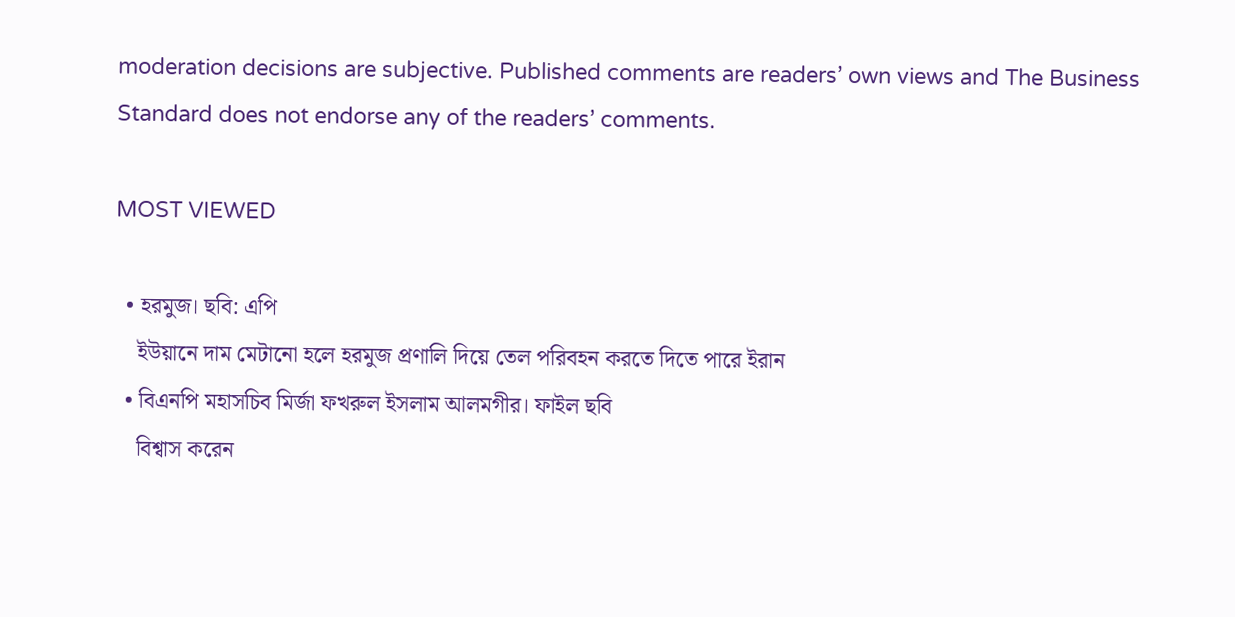moderation decisions are subjective. Published comments are readers’ own views and The Business Standard does not endorse any of the readers’ comments.

MOST VIEWED

  • হরমুজ। ছবি: এপি
    ইউয়ানে দাম মেটানো হলে হরমুজ প্রণালি দিয়ে তেল পরিবহন করতে দিতে পারে ইরান
  • বিএনপি মহাসচিব মির্জা ফখরুল ইসলাম আলমগীর। ফাইল ছবি
    বিশ্বাস করেন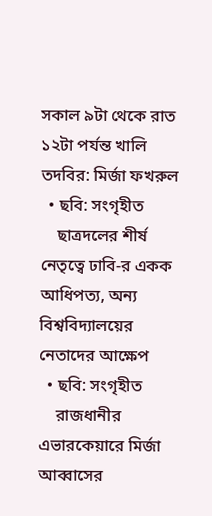সকাল ৯টা থেকে রাত ১২টা পর্যন্ত খালি তদবির: মির্জা ফখরুল
  • ছবি: সংগৃহীত
    ছাত্রদলের শীর্ষ নেতৃত্বে ঢাবি-র একক আধিপত্য, অন্য বিশ্ববিদ্যালয়ের নেতাদের আক্ষেপ
  • ছবি: সংগৃহীত
    রাজধানীর এভারকেয়ারে মির্জা আব্বাসের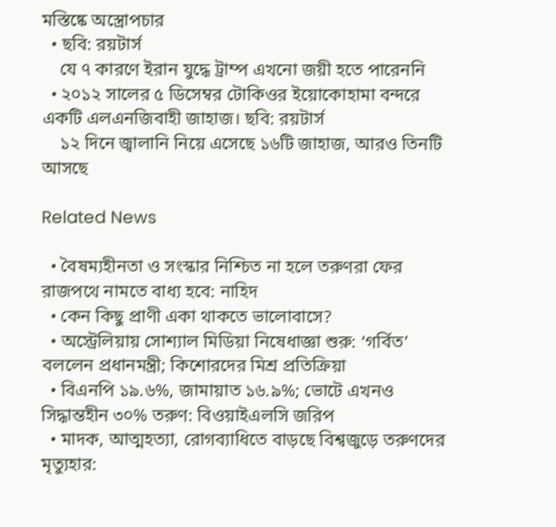মস্তিষ্কে অস্ত্রোপচার
  • ছবি: রয়টার্স
    যে ৭ কারণে ইরান যুদ্ধে ট্রাম্প এখনো জয়ী হতে পারেননি
  • ২০১২ সালের ৫ ডিসেম্বর টোকিওর ইয়োকোহামা বন্দরে একটি এলএনজিবাহী জাহাজ। ছবি: রয়টার্স
    ১২ দিনে জ্বালানি নিয়ে এসেছে ১৬টি জাহাজ, আরও তিনটি আসছে

Related News

  • বৈষম্যহীনতা ও সংস্কার নিশ্চিত না হলে তরুণরা ফের রাজপথে নামতে বাধ্য হবে: নাহিদ
  • কেন কিছু প্রাণী একা থাকতে ভালোবাসে?
  • অস্ট্রেলিয়ায় সোশ্যাল মিডিয়া নিষেধাজ্ঞা শুরু: ‘গর্বিত’ বললেন প্রধানমন্ত্রী; কিশোরদের মিশ্র প্রতিক্রিয়া
  • বিএনপি ১৯.৬%, জামায়াত ১৬.৯%; ভোটে এখনও সিদ্ধান্তহীন ৩০% তরুণ: বিওয়াইএলসি জরিপ
  • মাদক, আত্মহত্যা, রোগব্যাধিতে বাড়ছে বিশ্বজুড়ে তরুণদের মৃত্যুহার: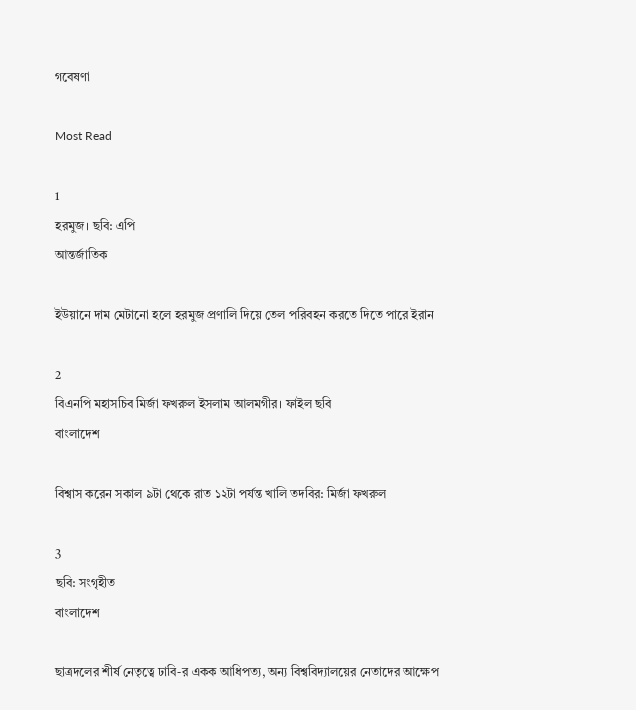গবেষণা

Most Read

1
হরমুজ। ছবি: এপি
আন্তর্জাতিক

ইউয়ানে দাম মেটানো হলে হরমুজ প্রণালি দিয়ে তেল পরিবহন করতে দিতে পারে ইরান

2
বিএনপি মহাসচিব মির্জা ফখরুল ইসলাম আলমগীর। ফাইল ছবি
বাংলাদেশ

বিশ্বাস করেন সকাল ৯টা থেকে রাত ১২টা পর্যন্ত খালি তদবির: মির্জা ফখরুল

3
ছবি: সংগৃহীত
বাংলাদেশ

ছাত্রদলের শীর্ষ নেতৃত্বে ঢাবি-র একক আধিপত্য, অন্য বিশ্ববিদ্যালয়ের নেতাদের আক্ষেপ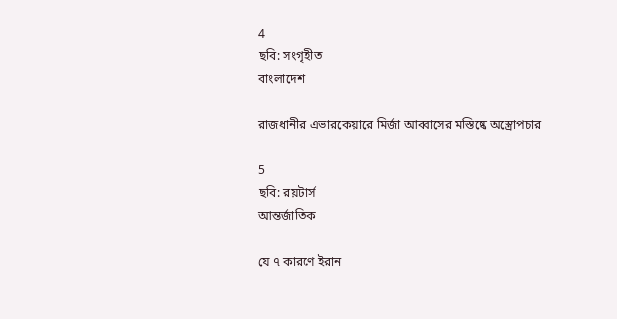4
ছবি: সংগৃহীত
বাংলাদেশ

রাজধানীর এভারকেয়ারে মির্জা আব্বাসের মস্তিষ্কে অস্ত্রোপচার

5
ছবি: রয়টার্স
আন্তর্জাতিক

যে ৭ কারণে ইরান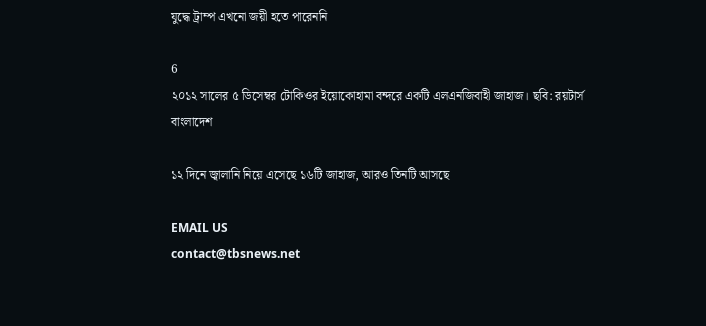যুদ্ধে ট্রাম্প এখনো জয়ী হতে পারেননি

6
২০১২ সালের ৫ ডিসেম্বর টোকিওর ইয়োকোহামা বন্দরে একটি এলএনজিবাহী জাহাজ। ছবি: রয়টার্স
বাংলাদেশ

১২ দিনে জ্বালানি নিয়ে এসেছে ১৬টি জাহাজ, আরও তিনটি আসছে

EMAIL US
contact@tbsnews.net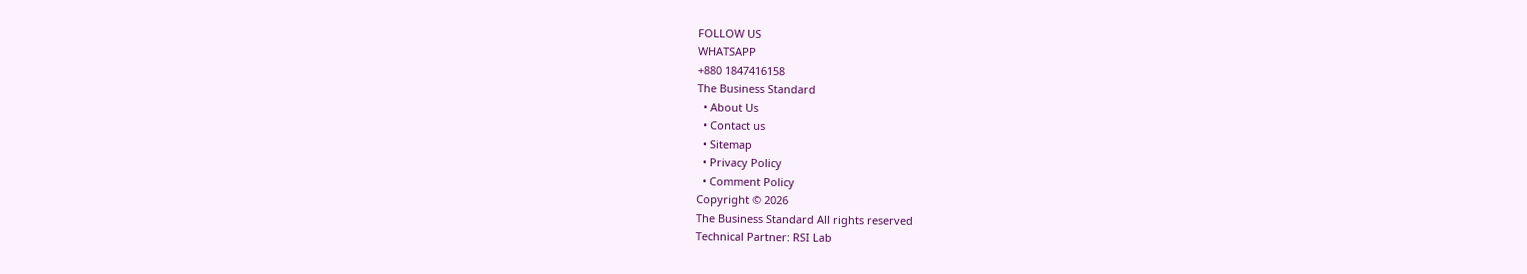FOLLOW US
WHATSAPP
+880 1847416158
The Business Standard
  • About Us
  • Contact us
  • Sitemap
  • Privacy Policy
  • Comment Policy
Copyright © 2026
The Business Standard All rights reserved
Technical Partner: RSI Lab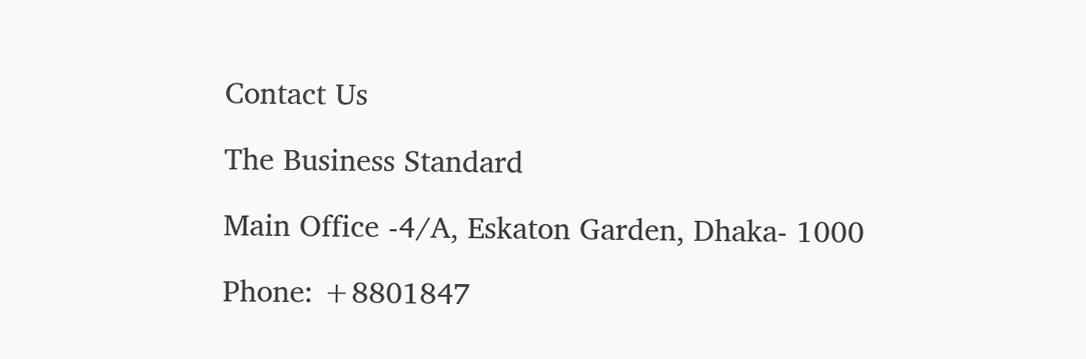Contact Us

The Business Standard

Main Office -4/A, Eskaton Garden, Dhaka- 1000

Phone: +8801847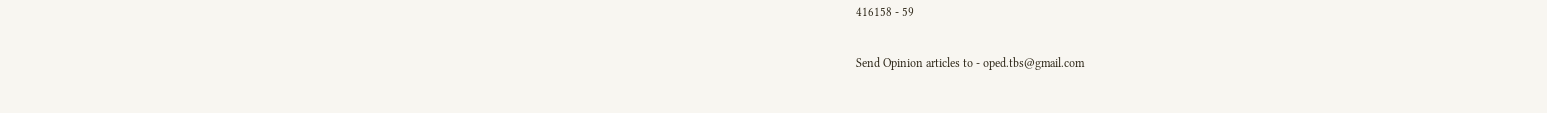416158 - 59

Send Opinion articles to - oped.tbs@gmail.com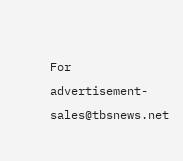For advertisement- sales@tbsnews.net